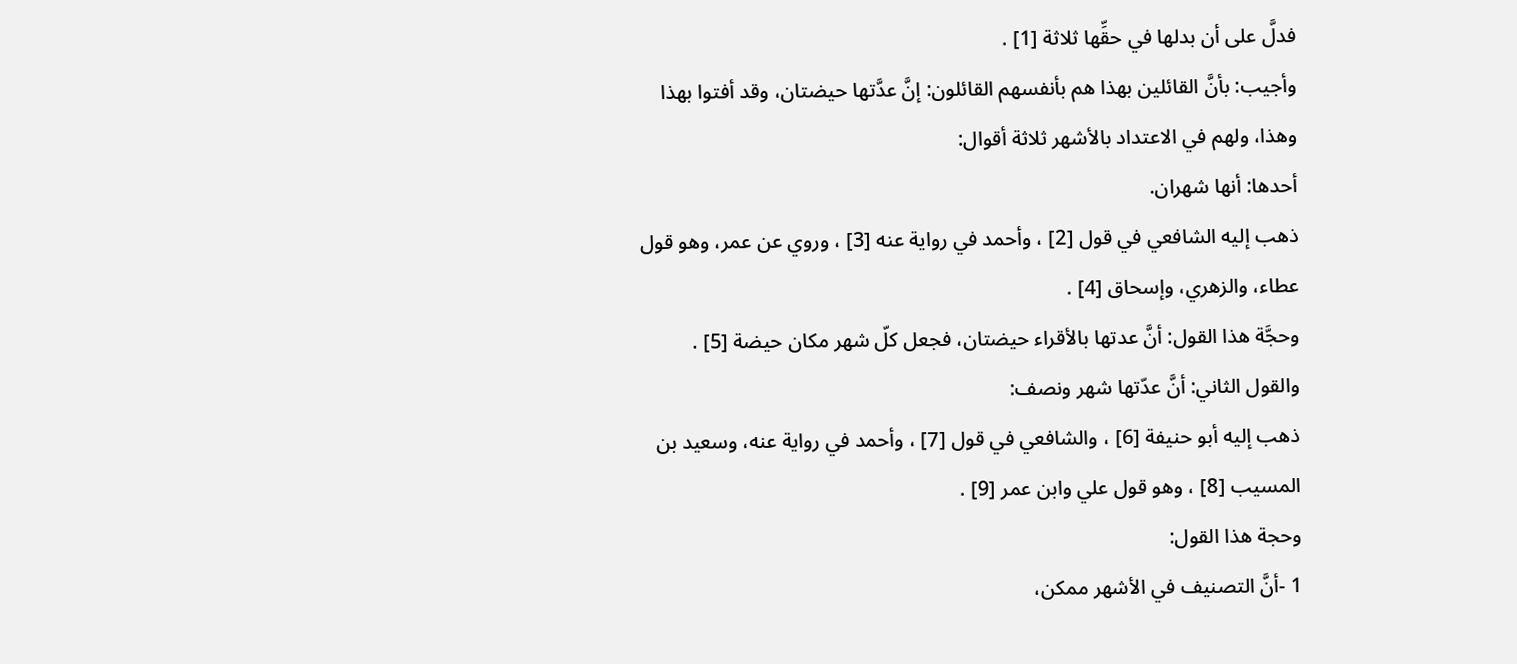فدلَّ على أن بدلها في حقِّها ثلاثة [1] .
وأجيب: بأنَّ القائلين بهذا هم بأنفسهم القائلون: إنَّ عدَّتها حيضتان، وقد أفتوا بهذا وهذا، ولهم في الاعتداد بالأشهر ثلاثة أقوال:
أحدها: أنها شهران.
ذهب إليه الشافعي في قول [2] ، وأحمد في رواية عنه [3] ، وروي عن عمر، وهو قول عطاء، والزهري، وإسحاق [4] .
وحجَّة هذا القول: أنَّ عدتها بالأقراء حيضتان، فجعل كلّ شهر مكان حيضة [5] .
والقول الثاني: أنَّ عدّتها شهر ونصف:
ذهب إليه أبو حنيفة [6] ، والشافعي في قول [7] ، وأحمد في رواية عنه، وسعيد بن المسيب [8] ، وهو قول علي وابن عمر [9] .
وحجة هذا القول:
1 -أنَّ التصنيف في الأشهر ممكن،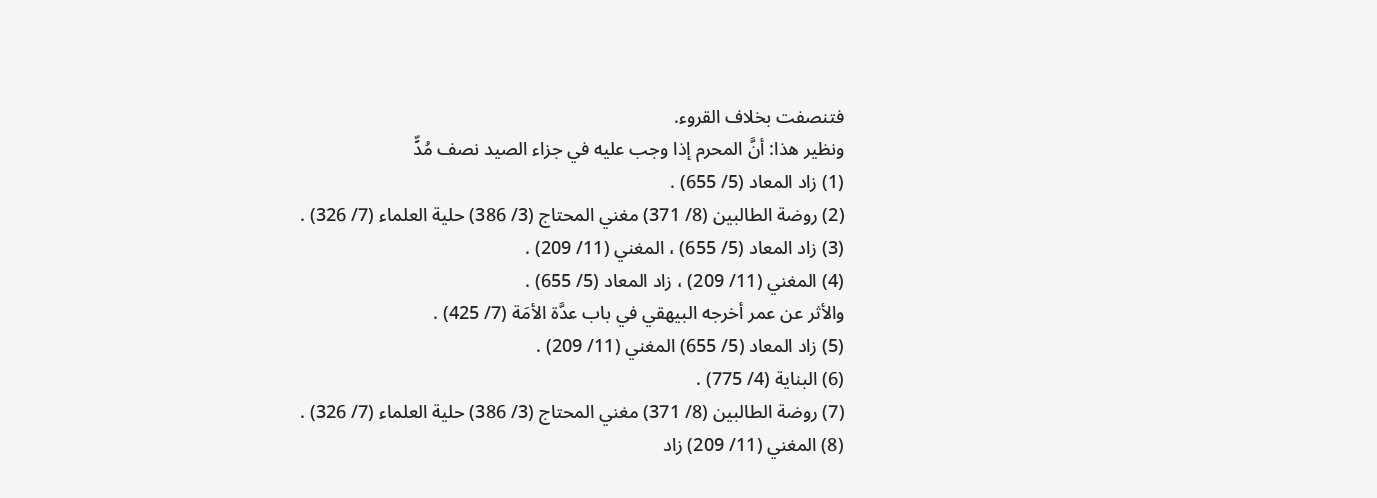فتنصفت بخلاف القروء.
ونظير هذا: أنَّ المحرم إذا وجب عليه في جزاء الصيد نصف مُدٍّ
(1) زاد المعاد (5/ 655) .
(2) روضة الطالبين (8/ 371) مغني المحتاج (3/ 386) حلية العلماء (7/ 326) .
(3) زاد المعاد (5/ 655) ، المغني (11/ 209) .
(4) المغني (11/ 209) ، زاد المعاد (5/ 655) .
والأثر عن عمر أخرجه البيهقي في باب عدَّة الأمَة (7/ 425) .
(5) زاد المعاد (5/ 655) المغني (11/ 209) .
(6) البناية (4/ 775) .
(7) روضة الطالبين (8/ 371) مغني المحتاج (3/ 386) حلية العلماء (7/ 326) .
(8) المغني (11/ 209) زاد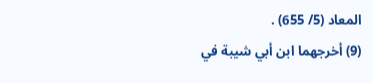المعاد (5/ 655) .
(9) أخرجهما ابن أبي شيبة في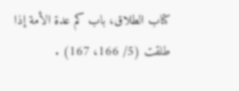كتاب الطلاق، باب كم عدة الأمة إذا طلقت (5/ 166، 167) .